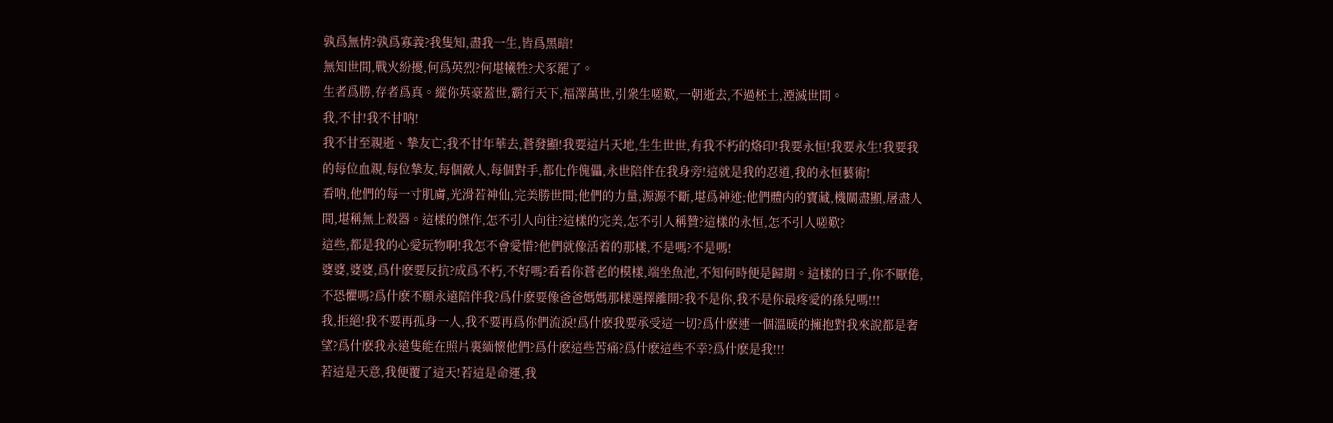孰爲無情?孰爲寡義?我隻知,盡我一生,皆爲黑暗!
無知世間,戰火紛擾,何爲英烈?何堪犧牲?犬豕罷了。
生者爲勝,存者爲真。縱你英豪蓋世,霸行天下,福澤萬世,引衆生嗟歎,一朝逝去,不過柸土,湮滅世間。
我,不甘!我不甘呐!
我不甘至親逝、摯友亡;我不甘年華去,蒼發顯!我要這片天地,生生世世,有我不朽的烙印!我要永恒!我要永生!我要我的每位血親,每位摯友,每個敵人,每個對手,都化作傀儡,永世陪伴在我身旁!這就是我的忍道,我的永恒藝術!
看呐,他們的每一寸肌膚,光滑若神仙,完美勝世間;他們的力量,源源不斷,堪爲神迹;他們體内的寶藏,機關盡顯,屠盡人間,堪稱無上殺器。這樣的傑作,怎不引人向往?這樣的完美,怎不引人稱贊?這樣的永恒,怎不引人嗟歎?
這些,都是我的心愛玩物啊!我怎不會愛惜?他們就像活着的那樣,不是嗎?不是嗎!
婆婆,婆婆,爲什麽要反抗?成爲不朽,不好嗎?看看你蒼老的模樣,端坐魚池,不知何時便是歸期。這樣的日子,你不厭倦,不恐懼嗎?爲什麽不願永遠陪伴我?爲什麽要像爸爸媽媽那樣選擇離開?我不是你,我不是你最疼愛的孫兒嗎!!!
我,拒絕!我不要再孤身一人,我不要再爲你們流淚!爲什麽我要承受這一切?爲什麽連一個溫暖的擁抱對我來說都是奢望?爲什麽我永遠隻能在照片裏緬懷他們?爲什麽這些苦痛?爲什麽這些不幸?爲什麽是我!!!
若這是天意,我便覆了這天!若這是命運,我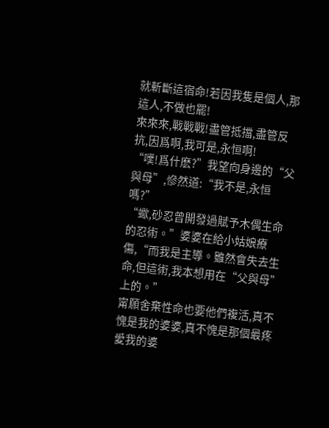就斬斷這宿命!若因我隻是個人,那這人,不做也罷!
來來來,戰戰戰!盡管抵擋,盡管反抗,因爲啊,我可是,永恒啊!
“噗!爲什麽?”我望向身邊的“父與母”,慘然道:“我不是,永恒嗎?”
“蠍,砂忍曾開發過賦予木偶生命的忍術。”婆婆在給小姑娘療傷,“而我是主導。雖然會失去生命,但這術,我本想用在“父與母”上的。”
甯願舍棄性命也要他們複活,真不愧是我的婆婆,真不愧是那個最疼愛我的婆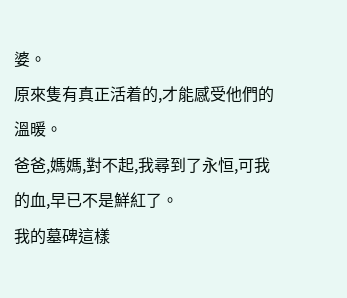婆。
原來隻有真正活着的,才能感受他們的溫暖。
爸爸,媽媽,對不起,我尋到了永恒,可我的血,早已不是鮮紅了。
我的墓碑這樣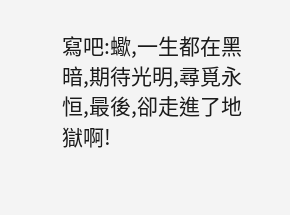寫吧:蠍,一生都在黑暗,期待光明,尋覓永恒,最後,卻走進了地獄啊!